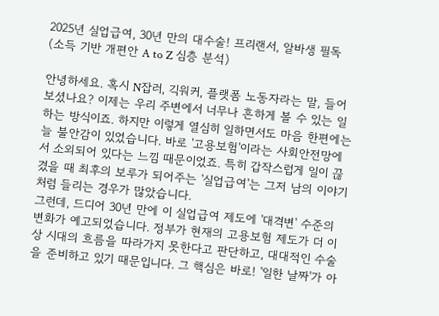2025년 실업급여, 30년 만의 대수술! 프리랜서, 알바생 필독 (소득 기반 개편안 A to Z 심층 분석)

안녕하세요. 혹시 N잡러, 긱워커, 플랫폼 노동자라는 말, 들어보셨나요? 이제는 우리 주변에서 너무나 흔하게 볼 수 있는 일하는 방식이죠. 하지만 이렇게 열심히 일하면서도 마음 한편에는 늘 불안감이 있었습니다. 바로 '고용보험'이라는 사회안전망에서 소외되어 있다는 느낌 때문이었죠. 특히 갑작스럽게 일이 끊겼을 때 최후의 보루가 되어주는 '실업급여'는 그저 남의 이야기처럼 들리는 경우가 많았습니다.
그런데, 드디어 30년 만에 이 실업급여 제도에 '대격변' 수준의 변화가 예고되었습니다. 정부가 현재의 고용보험 제도가 더 이상 시대의 흐름을 따라가지 못한다고 판단하고, 대대적인 수술을 준비하고 있기 때문입니다. 그 핵심은 바로! '일한 날짜'가 아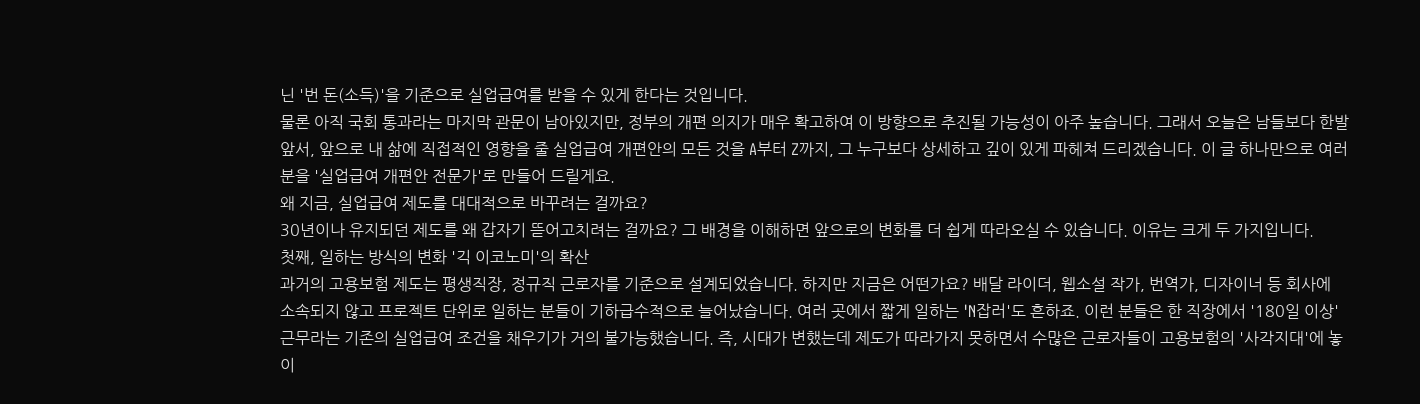닌 '번 돈(소득)'을 기준으로 실업급여를 받을 수 있게 한다는 것입니다.
물론 아직 국회 통과라는 마지막 관문이 남아있지만, 정부의 개편 의지가 매우 확고하여 이 방향으로 추진될 가능성이 아주 높습니다. 그래서 오늘은 남들보다 한발 앞서, 앞으로 내 삶에 직접적인 영향을 줄 실업급여 개편안의 모든 것을 A부터 Z까지, 그 누구보다 상세하고 깊이 있게 파헤쳐 드리겠습니다. 이 글 하나만으로 여러분을 '실업급여 개편안 전문가'로 만들어 드릴게요.
왜 지금, 실업급여 제도를 대대적으로 바꾸려는 걸까요?
30년이나 유지되던 제도를 왜 갑자기 뜯어고치려는 걸까요? 그 배경을 이해하면 앞으로의 변화를 더 쉽게 따라오실 수 있습니다. 이유는 크게 두 가지입니다.
첫째, 일하는 방식의 변화 '긱 이코노미'의 확산
과거의 고용보험 제도는 평생직장, 정규직 근로자를 기준으로 설계되었습니다. 하지만 지금은 어떤가요? 배달 라이더, 웹소설 작가, 번역가, 디자이너 등 회사에 소속되지 않고 프로젝트 단위로 일하는 분들이 기하급수적으로 늘어났습니다. 여러 곳에서 짧게 일하는 'N잡러'도 흔하죠. 이런 분들은 한 직장에서 '180일 이상' 근무라는 기존의 실업급여 조건을 채우기가 거의 불가능했습니다. 즉, 시대가 변했는데 제도가 따라가지 못하면서 수많은 근로자들이 고용보험의 '사각지대'에 놓이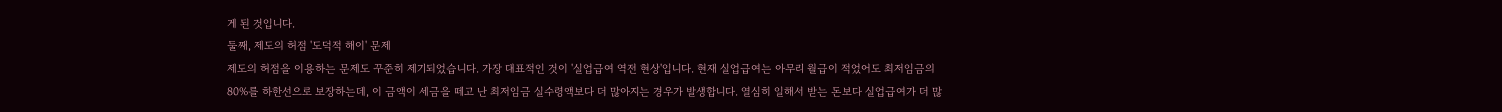게 된 것입니다.
둘째, 제도의 허점 '도덕적 해이' 문제
제도의 허점을 이용하는 문제도 꾸준히 제기되었습니다. 가장 대표적인 것이 '실업급여 역전 현상'입니다. 현재 실업급여는 아무리 월급이 적었어도 최저임금의 80%를 하한선으로 보장하는데, 이 금액이 세금을 떼고 난 최저임금 실수령액보다 더 많아지는 경우가 발생합니다. 열심히 일해서 받는 돈보다 실업급여가 더 많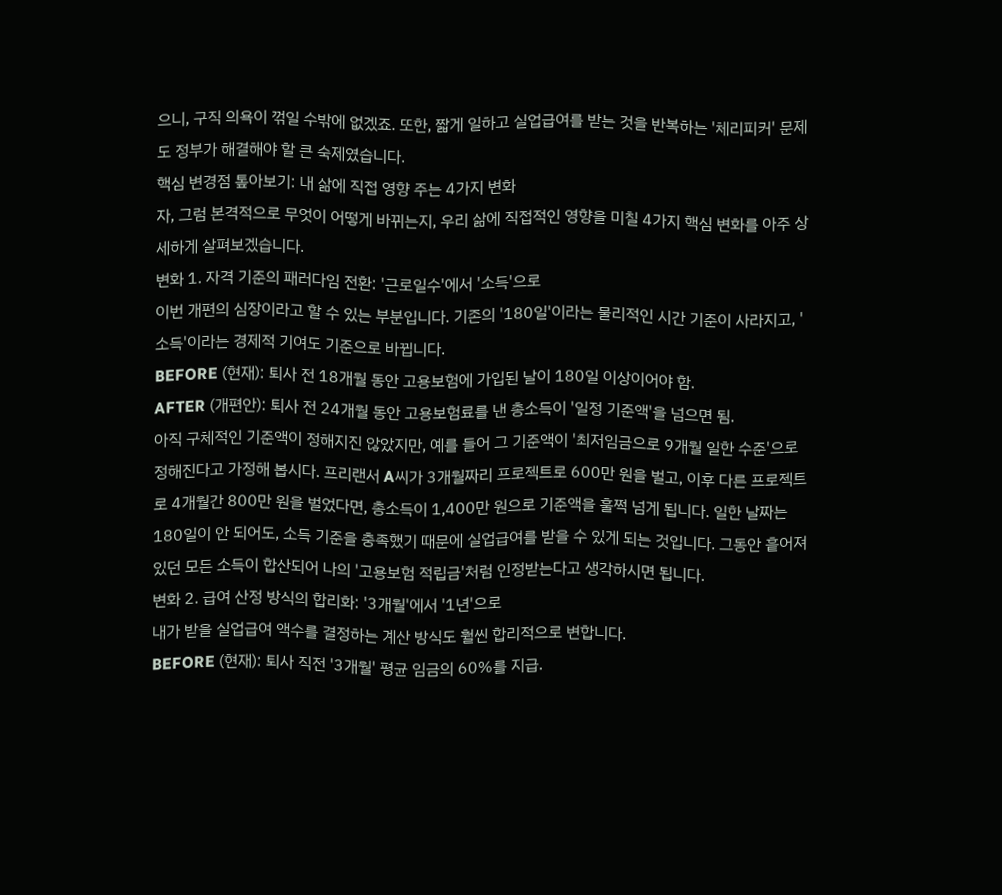으니, 구직 의욕이 꺾일 수밖에 없겠죠. 또한, 짧게 일하고 실업급여를 받는 것을 반복하는 '체리피커' 문제도 정부가 해결해야 할 큰 숙제였습니다.
핵심 변경점 톺아보기: 내 삶에 직접 영향 주는 4가지 변화
자, 그럼 본격적으로 무엇이 어떻게 바뀌는지, 우리 삶에 직접적인 영향을 미칠 4가지 핵심 변화를 아주 상세하게 살펴보겠습니다.
변화 1. 자격 기준의 패러다임 전환: '근로일수'에서 '소득'으로
이번 개편의 심장이라고 할 수 있는 부분입니다. 기존의 '180일'이라는 물리적인 시간 기준이 사라지고, '소득'이라는 경제적 기여도 기준으로 바뀝니다.
BEFORE (현재): 퇴사 전 18개월 동안 고용보험에 가입된 날이 180일 이상이어야 함.
AFTER (개편안): 퇴사 전 24개월 동안 고용보험료를 낸 총소득이 '일정 기준액'을 넘으면 됨.
아직 구체적인 기준액이 정해지진 않았지만, 예를 들어 그 기준액이 '최저임금으로 9개월 일한 수준'으로 정해진다고 가정해 봅시다. 프리랜서 A씨가 3개월짜리 프로젝트로 600만 원을 벌고, 이후 다른 프로젝트로 4개월간 800만 원을 벌었다면, 총소득이 1,400만 원으로 기준액을 훌쩍 넘게 됩니다. 일한 날짜는 180일이 안 되어도, 소득 기준을 충족했기 때문에 실업급여를 받을 수 있게 되는 것입니다. 그동안 흩어져 있던 모든 소득이 합산되어 나의 '고용보험 적립금'처럼 인정받는다고 생각하시면 됩니다.
변화 2. 급여 산정 방식의 합리화: '3개월'에서 '1년'으로
내가 받을 실업급여 액수를 결정하는 계산 방식도 훨씬 합리적으로 변합니다.
BEFORE (현재): 퇴사 직전 '3개월' 평균 임금의 60%를 지급.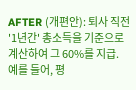AFTER (개편안): 퇴사 직전 '1년간' 총소득을 기준으로 계산하여 그 60%를 지급.
예를 들어, 평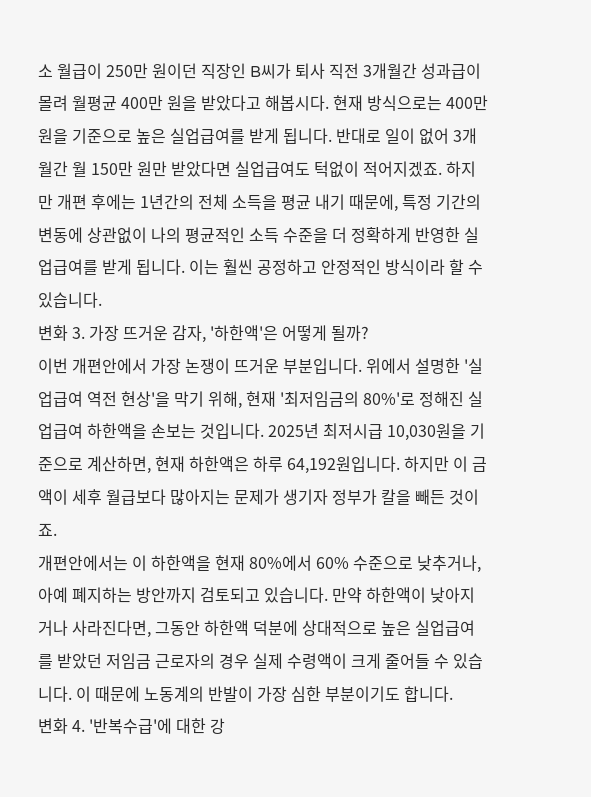소 월급이 250만 원이던 직장인 B씨가 퇴사 직전 3개월간 성과급이 몰려 월평균 400만 원을 받았다고 해봅시다. 현재 방식으로는 400만 원을 기준으로 높은 실업급여를 받게 됩니다. 반대로 일이 없어 3개월간 월 150만 원만 받았다면 실업급여도 턱없이 적어지겠죠. 하지만 개편 후에는 1년간의 전체 소득을 평균 내기 때문에, 특정 기간의 변동에 상관없이 나의 평균적인 소득 수준을 더 정확하게 반영한 실업급여를 받게 됩니다. 이는 훨씬 공정하고 안정적인 방식이라 할 수 있습니다.
변화 3. 가장 뜨거운 감자, '하한액'은 어떻게 될까?
이번 개편안에서 가장 논쟁이 뜨거운 부분입니다. 위에서 설명한 '실업급여 역전 현상'을 막기 위해, 현재 '최저임금의 80%'로 정해진 실업급여 하한액을 손보는 것입니다. 2025년 최저시급 10,030원을 기준으로 계산하면, 현재 하한액은 하루 64,192원입니다. 하지만 이 금액이 세후 월급보다 많아지는 문제가 생기자 정부가 칼을 빼든 것이죠.
개편안에서는 이 하한액을 현재 80%에서 60% 수준으로 낮추거나, 아예 폐지하는 방안까지 검토되고 있습니다. 만약 하한액이 낮아지거나 사라진다면, 그동안 하한액 덕분에 상대적으로 높은 실업급여를 받았던 저임금 근로자의 경우 실제 수령액이 크게 줄어들 수 있습니다. 이 때문에 노동계의 반발이 가장 심한 부분이기도 합니다.
변화 4. '반복수급'에 대한 강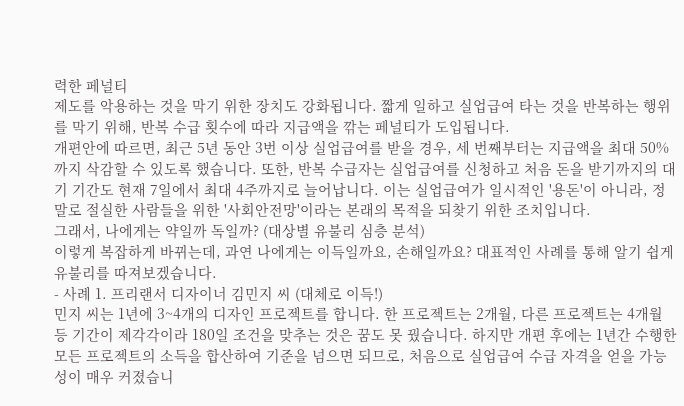력한 페널티
제도를 악용하는 것을 막기 위한 장치도 강화됩니다. 짧게 일하고 실업급여 타는 것을 반복하는 행위를 막기 위해, 반복 수급 횟수에 따라 지급액을 깎는 페널티가 도입됩니다.
개편안에 따르면, 최근 5년 동안 3번 이상 실업급여를 받을 경우, 세 번째부터는 지급액을 최대 50%까지 삭감할 수 있도록 했습니다. 또한, 반복 수급자는 실업급여를 신청하고 처음 돈을 받기까지의 대기 기간도 현재 7일에서 최대 4주까지로 늘어납니다. 이는 실업급여가 일시적인 '용돈'이 아니라, 정말로 절실한 사람들을 위한 '사회안전망'이라는 본래의 목적을 되찾기 위한 조치입니다.
그래서, 나에게는 약일까 독일까? (대상별 유불리 심층 분석)
이렇게 복잡하게 바뀌는데, 과연 나에게는 이득일까요, 손해일까요? 대표적인 사례를 통해 알기 쉽게 유불리를 따져보겠습니다.
- 사례 1. 프리랜서 디자이너 김민지 씨 (대체로 이득!)
민지 씨는 1년에 3~4개의 디자인 프로젝트를 합니다. 한 프로젝트는 2개월, 다른 프로젝트는 4개월 등 기간이 제각각이라 180일 조건을 맞추는 것은 꿈도 못 꿨습니다. 하지만 개편 후에는 1년간 수행한 모든 프로젝트의 소득을 합산하여 기준을 넘으면 되므로, 처음으로 실업급여 수급 자격을 얻을 가능성이 매우 커졌습니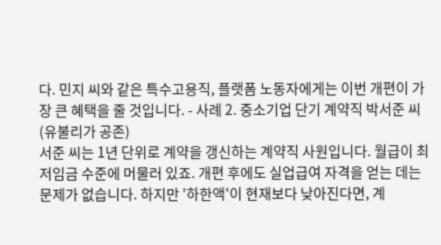다. 민지 씨와 같은 특수고용직, 플랫폼 노동자에게는 이번 개편이 가장 큰 혜택을 줄 것입니다. - 사례 2. 중소기업 단기 계약직 박서준 씨 (유불리가 공존)
서준 씨는 1년 단위로 계약을 갱신하는 계약직 사원입니다. 월급이 최저임금 수준에 머물러 있죠. 개편 후에도 실업급여 자격을 얻는 데는 문제가 없습니다. 하지만 '하한액'이 현재보다 낮아진다면, 계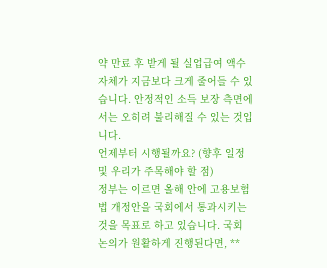약 만료 후 받게 될 실업급여 액수 자체가 지금보다 크게 줄어들 수 있습니다. 안정적인 소득 보장 측면에서는 오히려 불리해질 수 있는 것입니다.
언제부터 시행될까요? (향후 일정 및 우리가 주목해야 할 점)
정부는 이르면 올해 안에 고용보험법 개정안을 국회에서 통과시키는 것을 목표로 하고 있습니다. 국회 논의가 원활하게 진행된다면, **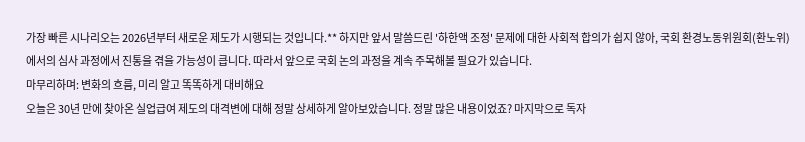가장 빠른 시나리오는 2026년부터 새로운 제도가 시행되는 것입니다.** 하지만 앞서 말씀드린 '하한액 조정' 문제에 대한 사회적 합의가 쉽지 않아, 국회 환경노동위원회(환노위)에서의 심사 과정에서 진통을 겪을 가능성이 큽니다. 따라서 앞으로 국회 논의 과정을 계속 주목해볼 필요가 있습니다.
마무리하며: 변화의 흐름, 미리 알고 똑똑하게 대비해요
오늘은 30년 만에 찾아온 실업급여 제도의 대격변에 대해 정말 상세하게 알아보았습니다. 정말 많은 내용이었죠? 마지막으로 독자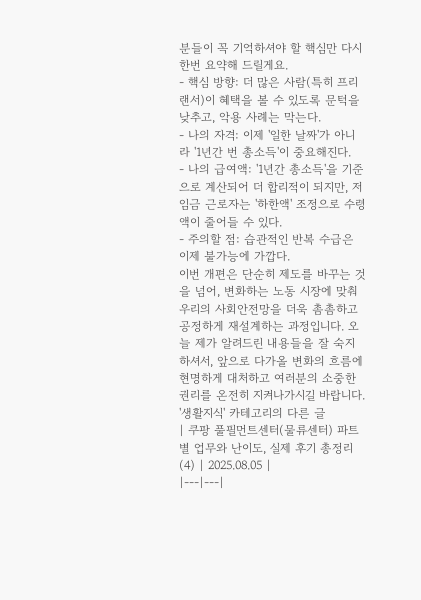분들이 꼭 기억하셔야 할 핵심만 다시 한번 요약해 드릴게요.
- 핵심 방향: 더 많은 사람(특히 프리랜서)이 혜택을 볼 수 있도록 문턱을 낮추고, 악용 사례는 막는다.
- 나의 자격: 이제 '일한 날짜'가 아니라 '1년간 번 총소득'이 중요해진다.
- 나의 급여액: '1년간 총소득'을 기준으로 계산되어 더 합리적이 되지만, 저임금 근로자는 '하한액' 조정으로 수령액이 줄어들 수 있다.
- 주의할 점: 습관적인 반복 수급은 이제 불가능에 가깝다.
이번 개편은 단순히 제도를 바꾸는 것을 넘어, 변화하는 노동 시장에 맞춰 우리의 사회안전망을 더욱 촘촘하고 공정하게 재설계하는 과정입니다. 오늘 제가 알려드린 내용들을 잘 숙지하셔서, 앞으로 다가올 변화의 흐름에 현명하게 대처하고 여러분의 소중한 권리를 온전히 지켜나가시길 바랍니다.
'생활지식' 카테고리의 다른 글
| 쿠팡 풀필먼트센터(물류센터) 파트별 업무와 난이도, 실제 후기 총정리 (4) | 2025.08.05 |
|---|---|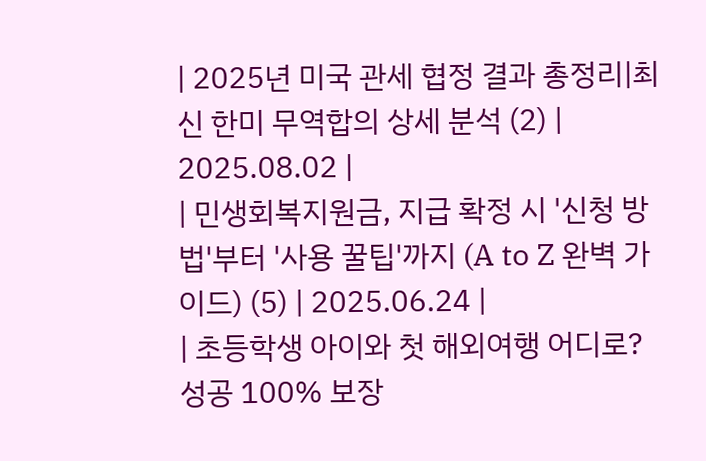| 2025년 미국 관세 협정 결과 총정리|최신 한미 무역합의 상세 분석 (2) | 2025.08.02 |
| 민생회복지원금, 지급 확정 시 '신청 방법'부터 '사용 꿀팁'까지 (A to Z 완벽 가이드) (5) | 2025.06.24 |
| 초등학생 아이와 첫 해외여행 어디로? 성공 100% 보장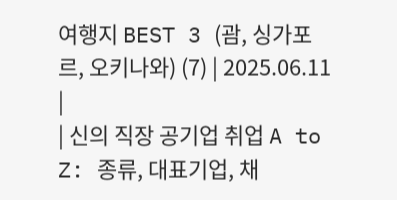여행지 BEST 3 (괌, 싱가포르, 오키나와) (7) | 2025.06.11 |
| 신의 직장 공기업 취업 A to Z: 종류, 대표기업, 채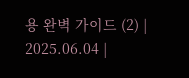용 완벽 가이드 (2) | 2025.06.04 |